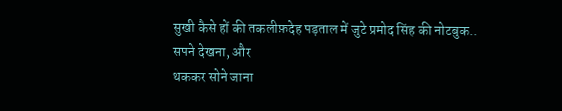सुखी कैसे हों की तकलीफ़देह पड़ताल में जुटे प्रमोद सिंह की नोटबुक..
सपने देखना, और
थककर सोने जाना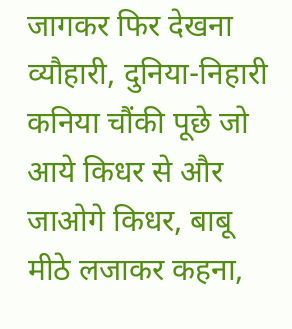जागकर फिर देखना
व्यौहारी, दुनिया-निहारी
कनिया चौंकी पूछे जो
आये किधर से और
जाओगे किधर, बाबू
मीठे लजाकर कहना,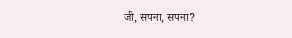जी, सपना, सपना?